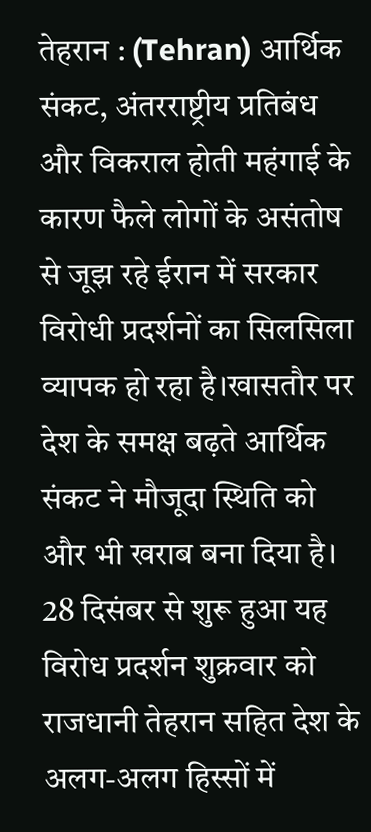तेहरान : (Tehran) आर्थिक संकट, अंतरराष्ट्रीय प्रतिबंध और विकराल होती महंगाई के कारण फैले लोगों के असंतोष से जूझ रहे ईरान में सरकार विरोधी प्रदर्शनों का सिलसिला व्यापक हो रहा है।खासतौर पर देश के समक्ष बढ़ते आर्थिक संकट ने मौजूदा स्थिति को और भी खराब बना दिया है। 28 दिसंबर से शुरू हुआ यह विरोध प्रदर्शन शुक्रवार को राजधानी तेहरान सहित देश के अलग-अलग हिस्सों में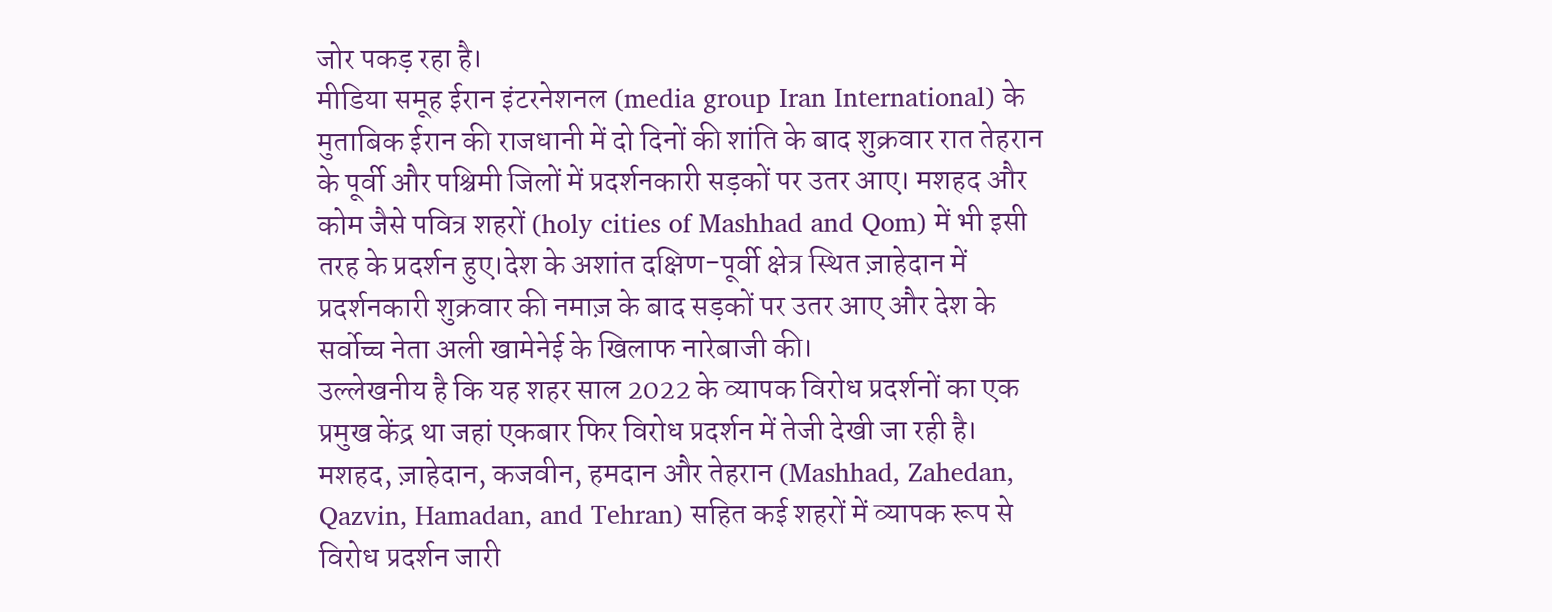जोर पकड़ रहा है।
मीडिया समूह ईरान इंटरनेशनल (media group Iran International) के मुताबिक ईरान की राजधानी में दो दिनों की शांति के बाद शुक्रवार रात तेहरान के पूर्वी और पश्चिमी जिलों में प्रदर्शनकारी सड़कों पर उतर आए। मशहद और कोम जैसे पवित्र शहरों (holy cities of Mashhad and Qom) में भी इसी तरह के प्रदर्शन हुए।देश के अशांत दक्षिण-पूर्वी क्षेत्र स्थित ज़ाहेदान में प्रदर्शनकारी शुक्रवार की नमाज़ के बाद सड़कों पर उतर आए और देश के सर्वोच्च नेता अली खामेनेई के खिलाफ नारेबाजी की।
उल्लेखनीय है कि यह शहर साल 2022 के व्यापक विरोध प्रदर्शनों का एक प्रमुख केंद्र था जहां एकबार फिर विरोध प्रदर्शन में तेजी देखी जा रही है। मशहद, ज़ाहेदान, कजवीन, हमदान और तेहरान (Mashhad, Zahedan, Qazvin, Hamadan, and Tehran) सहित कई शहरों में व्यापक रूप से विरोध प्रदर्शन जारी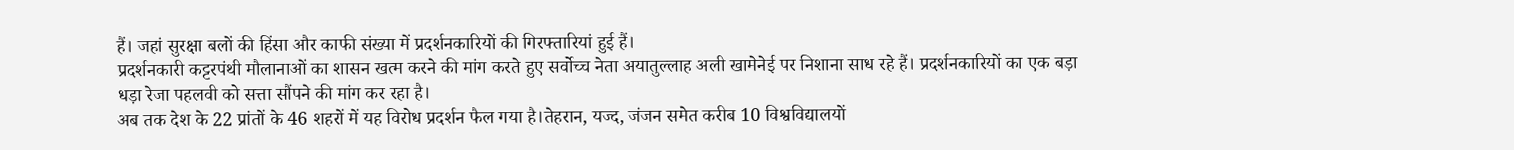हैं। जहां सुरक्षा बलों की हिंसा और काफी संख्या में प्रदर्शनकारियों की गिरफ्तारियां हुई हैं।
प्रदर्शनकारी कट्टरपंथी मौलानाओं का शासन खत्म करने की मांग करते हुए सर्वोच्च नेता अयातुल्लाह अली खामेनेई पर निशाना साध रहे हैं। प्रदर्शनकारियों का एक बड़ा धड़ा रेजा पहलवी को सत्ता सौंपने की मांग कर रहा है।
अब तक देश के 22 प्रांतों के 46 शहरों में यह विरोध प्रदर्शन फैल गया है।तेहरान, यज्द, जंजन समेत करीब 10 विश्वविद्यालयों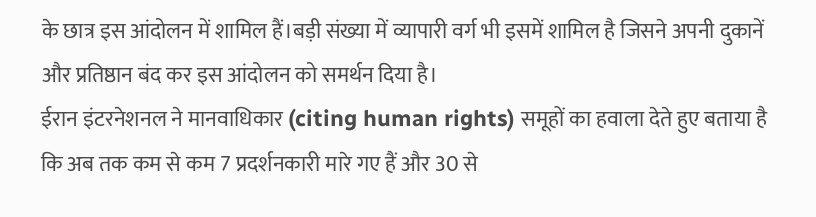के छात्र इस आंदोलन में शामिल हैं।बड़ी संख्या में व्यापारी वर्ग भी इसमें शामिल है जिसने अपनी दुकानें और प्रतिष्ठान बंद कर इस आंदोलन को समर्थन दिया है।
ईरान इंटरनेशनल ने मानवाधिकार (citing human rights) समूहों का हवाला देते हुए बताया है कि अब तक कम से कम 7 प्रदर्शनकारी मारे गए हैं और 30 से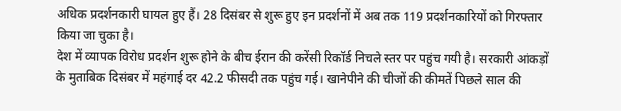अधिक प्रदर्शनकारी घायल हुए हैं। 28 दिसंबर से शुरू हुए इन प्रदर्शनों में अब तक 119 प्रदर्शनकारियों को गिरफ्तार किया जा चुका है।
देश में व्यापक विरोध प्रदर्शन शुरू होने के बीच ईरान की करेंसी रिकॉर्ड निचले स्तर पर पहुंच गयी है। सरकारी आंकड़ों के मुताबिक दिसंबर में महंगाई दर 42.2 फीसदी तक पहुंच गई। खानेपीने की चीजों की कीमतें पिछले साल की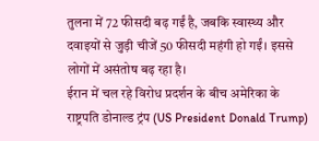तुलना में 72 फीसदी बढ़ गईं है, जबकि स्वास्थ्य और दवाइयों से जुड़ी चीजें 50 फीसदी महंगी हो गईं। इससे लोगों में असंतोष बढ़ रहा है।
ईरान में चल रहे विरोध प्रदर्शन के बीच अमेरिका के राष्ट्रपति डोनाल्ड ट्रंप (US President Donald Trump)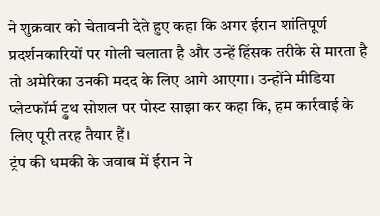ने शुक्रवार को चेतावनी देते हुए कहा कि अगर ईरान शांतिपूर्ण प्रदर्शनकारियों पर गोली चलाता है और उन्हें हिंसक तरीके से मारता है तो अमेरिका उनकी मदद के लिए आगे आएगा। उन्होंने मीडिया प्लेटफॉर्म ट्रुथ सोशल पर पोस्ट साझा कर कहा कि, हम कार्रवाई के लिए पूरी तरह तैयार हैं।
ट्रंप की धमकी के जवाब में ईरान ने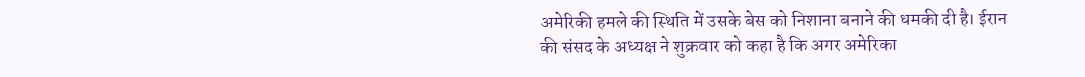अमेरिकी हमले की स्थिति में उसके बेस को निशाना बनाने की धमकी दी है। ईरान की संसद के अध्यक्ष ने शुक्रवार को कहा है कि अगर अमेरिका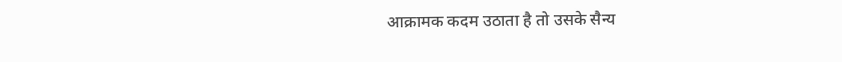आक्रामक कदम उठाता है तो उसके सैन्य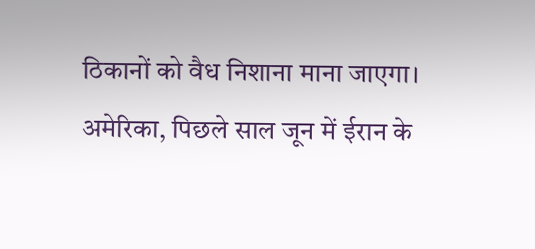ठिकानों को वैध निशाना माना जाएगा।
अमेरिका, पिछले साल जून में ईरान के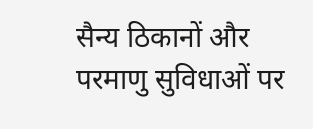सैन्य ठिकानों और परमाणु सुविधाओं पर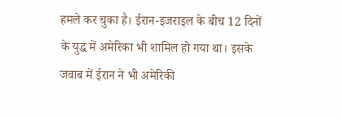हमले कर चुका है। ईरान-इजराइल के बीच 12 दिनों के युद्ध में अमेरिका भी शामिल हो गया था। इसके जवाब में ईरान ने भी अमेरिकी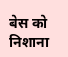बेस को निशाना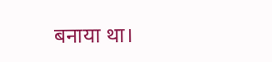बनाया था।